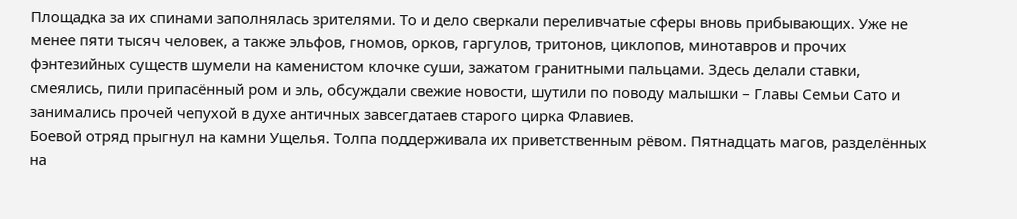Площадка за их спинами заполнялась зрителями. То и дело сверкали переливчатые сферы вновь прибывающих. Уже не менее пяти тысяч человек, а также эльфов, гномов, орков, гаргулов, тритонов, циклопов, минотавров и прочих фэнтезийных существ шумели на каменистом клочке суши, зажатом гранитными пальцами. Здесь делали ставки, смеялись, пили припасённый ром и эль, обсуждали свежие новости, шутили по поводу малышки – Главы Семьи Сато и занимались прочей чепухой в духе античных завсегдатаев старого цирка Флавиев.
Боевой отряд прыгнул на камни Ущелья. Толпа поддерживала их приветственным рёвом. Пятнадцать магов, разделённых на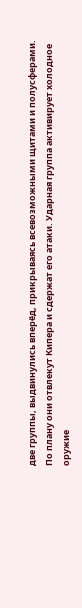две группы, выдвинулись вперёд, прикрываясь всевозможными щитами и полусферами. По плану они отвлекут Кипера и сдержат его атаки. Ударная группа активирует холодное оружие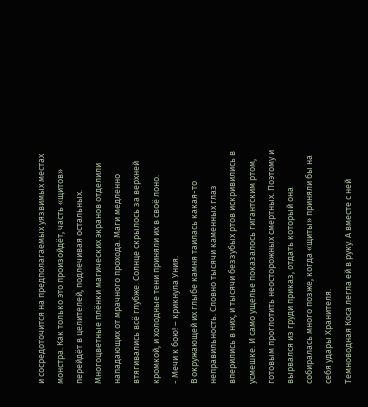и сосредоточится на предполагаемых уязвимых местах монстра. Как только это произойдёт, часть «щитов» перейдёт в целителей, подлечивая остальных.
Многоцветные плёнки магических экранов отделили нападающих от мрачного прохода. Маги медленно втягивались всё глубже. Солнце скрылось за верхней кромкой, и холодные тени приняли их в своё лоно.
- Мечи к бою! – крикнула Уния.
В окружающей их глыбе камня таилась какая-то неправильность. Словно тысячи каменных глаз вперились в них, и тысячи беззубых ртов искривились в усмешке. И само ущелье показалось гигантским ртом, готовым проглотить неосторожных смертных. Поэтому и вырвался из груди приказ, отдать который она собиралась много позже, когда «щиты» приняли бы на себя удары Хранителя.
Темноводная Коса легла ей в руку. А вместе с ней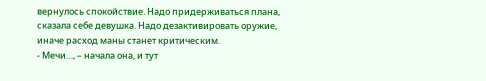вернулось спокойствие. Надо придерживаться плана, сказала себе девушка. Надо дезактивировать оружие, иначе расход маны станет критическим.
- Мечи…, – начала она, и тут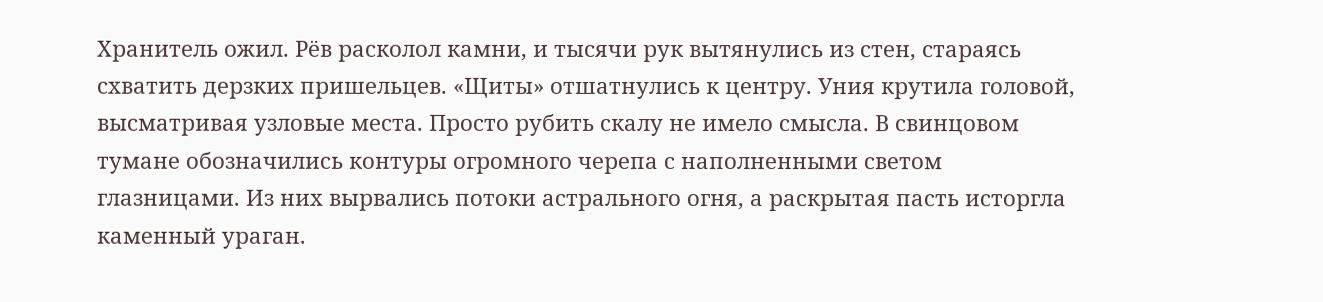Хранитель ожил. Рёв расколол камни, и тысячи рук вытянулись из стен, стараясь схватить дерзких пришельцев. «Щиты» отшатнулись к центру. Уния крутила головой, высматривая узловые места. Просто рубить скалу не имело смысла. В свинцовом тумане обозначились контуры огромного черепа с наполненными светом глазницами. Из них вырвались потоки астрального огня, а раскрытая пасть исторгла каменный ураган.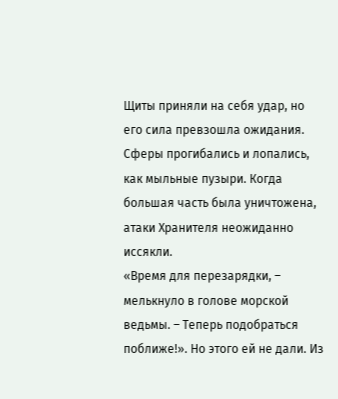Щиты приняли на себя удар, но его сила превзошла ожидания. Сферы прогибались и лопались, как мыльные пузыри. Когда большая часть была уничтожена, атаки Хранителя неожиданно иссякли.
«Время для перезарядки, – мелькнуло в голове морской ведьмы. – Теперь подобраться поближе!». Но этого ей не дали. Из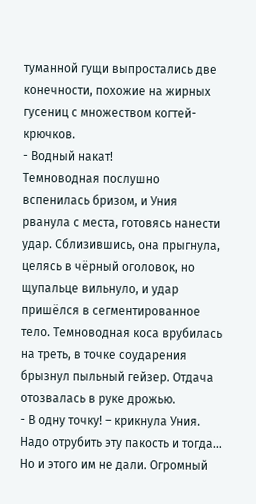туманной гущи выпростались две конечности, похожие на жирных гусениц с множеством когтей-крючков.
- Водный накат!
Темноводная послушно вспенилась бризом, и Уния рванула с места, готовясь нанести удар. Сблизившись, она прыгнула, целясь в чёрный оголовок, но щупальце вильнуло, и удар пришёлся в сегментированное тело. Темноводная коса врубилась на треть, в точке соударения брызнул пыльный гейзер. Отдача отозвалась в руке дрожью.
- В одну точку! – крикнула Уния. Надо отрубить эту пакость и тогда…
Но и этого им не дали. Огромный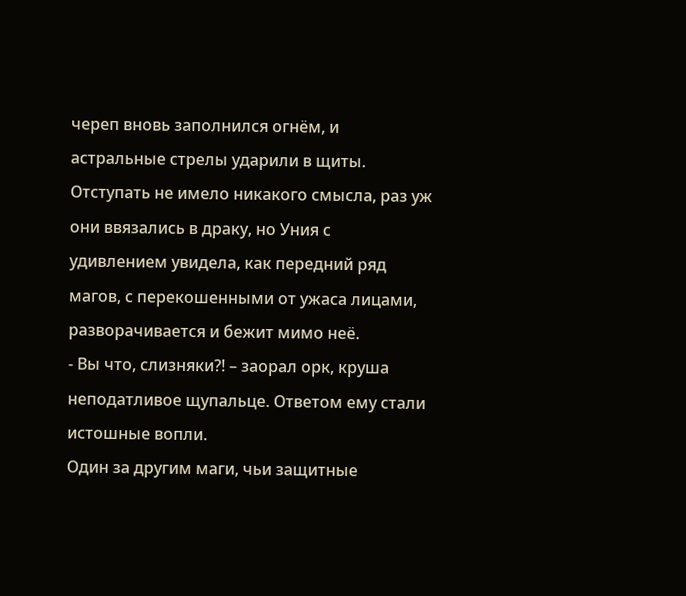череп вновь заполнился огнём, и астральные стрелы ударили в щиты. Отступать не имело никакого смысла, раз уж они ввязались в драку, но Уния с удивлением увидела, как передний ряд магов, с перекошенными от ужаса лицами, разворачивается и бежит мимо неё.
- Вы что, слизняки?! – заорал орк, круша неподатливое щупальце. Ответом ему стали истошные вопли.
Один за другим маги, чьи защитные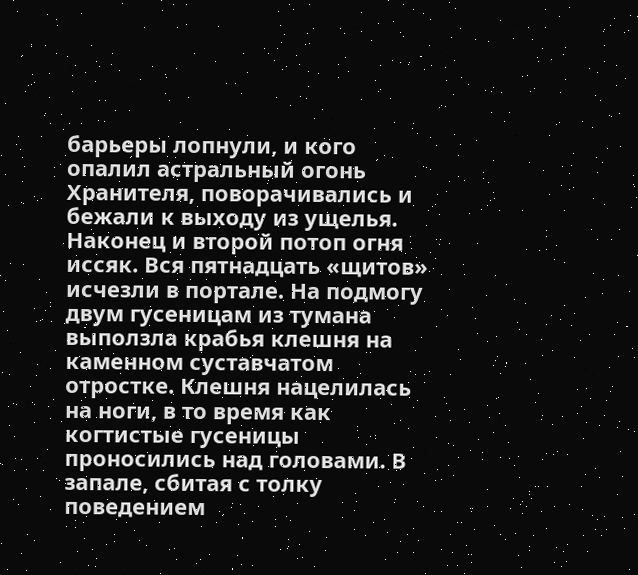барьеры лопнули, и кого опалил астральный огонь Хранителя, поворачивались и бежали к выходу из ущелья. Наконец и второй потоп огня иссяк. Вся пятнадцать «щитов» исчезли в портале. На подмогу двум гусеницам из тумана выползла крабья клешня на каменном суставчатом отростке. Клешня нацелилась на ноги, в то время как когтистые гусеницы проносились над головами. В запале, сбитая с толку поведением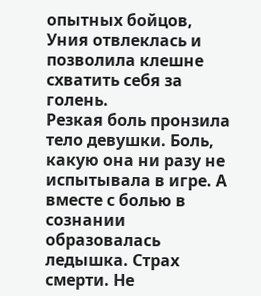опытных бойцов, Уния отвлеклась и позволила клешне схватить себя за голень.
Резкая боль пронзила тело девушки. Боль, какую она ни разу не испытывала в игре. А вместе с болью в сознании образовалась ледышка. Страх смерти. Не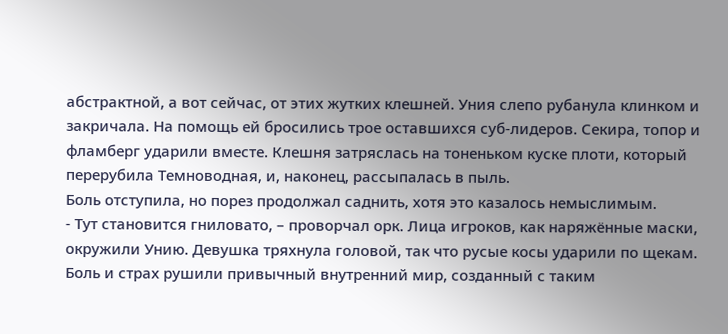абстрактной, а вот сейчас, от этих жутких клешней. Уния слепо рубанула клинком и закричала. На помощь ей бросились трое оставшихся суб-лидеров. Секира, топор и фламберг ударили вместе. Клешня затряслась на тоненьком куске плоти, который перерубила Темноводная, и, наконец, рассыпалась в пыль.
Боль отступила, но порез продолжал саднить, хотя это казалось немыслимым.
- Тут становится гниловато, – проворчал орк. Лица игроков, как наряжённые маски, окружили Унию. Девушка тряхнула головой, так что русые косы ударили по щекам. Боль и страх рушили привычный внутренний мир, созданный с таким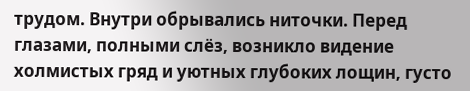трудом. Внутри обрывались ниточки. Перед глазами, полными слёз, возникло видение холмистых гряд и уютных глубоких лощин, густо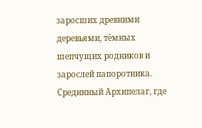заросших древними деревьями, тёмных шепчущих родников и зарослей папоротника. Срединный Архипелаг, где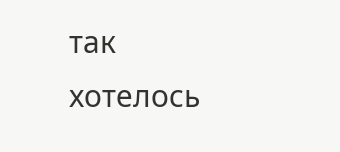так хотелось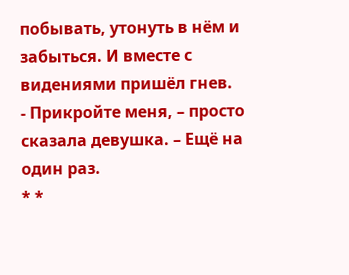побывать, утонуть в нём и забыться. И вместе с видениями пришёл гнев.
- Прикройте меня, – просто сказала девушка. – Ещё на один раз.
* *